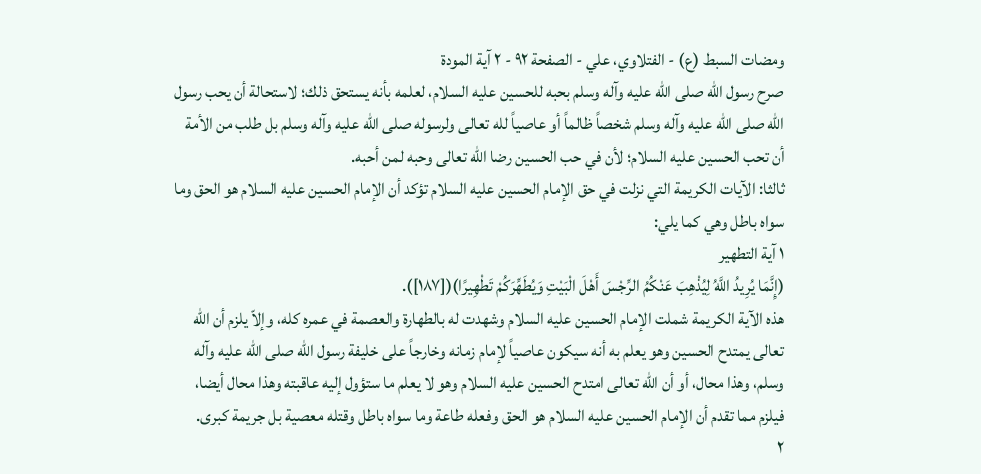ومضات السبط (ع) - الفتلاوي، علي - الصفحة ٩٢ - ٢ آية المودة
صرح رسول الله صلى الله عليه وآله وسلم بحبه للحسين عليه السلام، لعلمه بأنه يستحق ذلك؛ لاستحالة أن يحب رسول الله صلى الله عليه وآله وسلم شخصاً ظالماً أو عاصياً لله تعالى ولرسوله صلى الله عليه وآله وسلم بل طلب من الأمة أن تحب الحسين عليه السلام؛ لأن في حب الحسين رضا الله تعالى وحبه لمن أحبه.
ثالثا: الآيات الكريمة التي نزلت في حق الإمام الحسين عليه السلام تؤكد أن الإمام الحسين عليه السلام هو الحق وما سواه باطل وهي كما يلي:
١ آية التطهير
(إِنَّمَا يُرِيدُ اللَّهُ لِيُذْهِبَ عَنْكُمُ الرِّجْسَ أَهْلَ الْبَيْتِ وَيُطَهِّرَكُمْ تَطْهِيرًا)([١٨٧]).
هذه الآية الكريمة شملت الإمام الحسين عليه السلام وشهدت له بالطهارة والعصمة في عمره كله، وإلاّ يلزم أن الله تعالى يمتدح الحسين وهو يعلم به أنه سيكون عاصياً لإمام زمانه وخارجاً على خليفة رسول الله صلى الله عليه وآله وسلم، وهذا محال، أو أن الله تعالى امتدح الحسين عليه السلام وهو لا يعلم ما ستؤول إليه عاقبته وهذا محال أيضا، فيلزم مما تقدم أن الإمام الحسين عليه السلام هو الحق وفعله طاعة وما سواه باطل وقتله معصية بل جريمة كبرى.
٢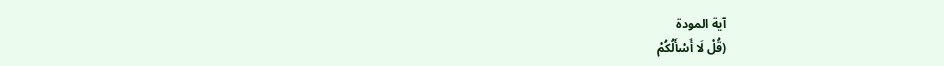آية المودة
(قُلْ لَا أَسْأَلُكُمْ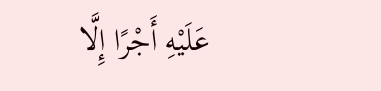عَلَيْهِ أَجْرًا إِلَّا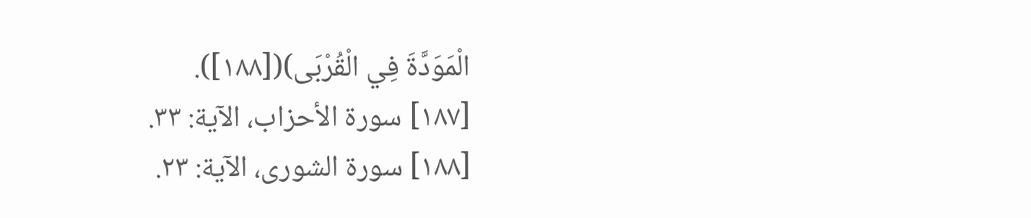الْمَوَدَّةَ فِي الْقُرْبَى)([١٨٨]).
[١٨٧] سورة الأحزاب، الآية: ٣٣.
[١٨٨] سورة الشورى، الآية: ٢٣.